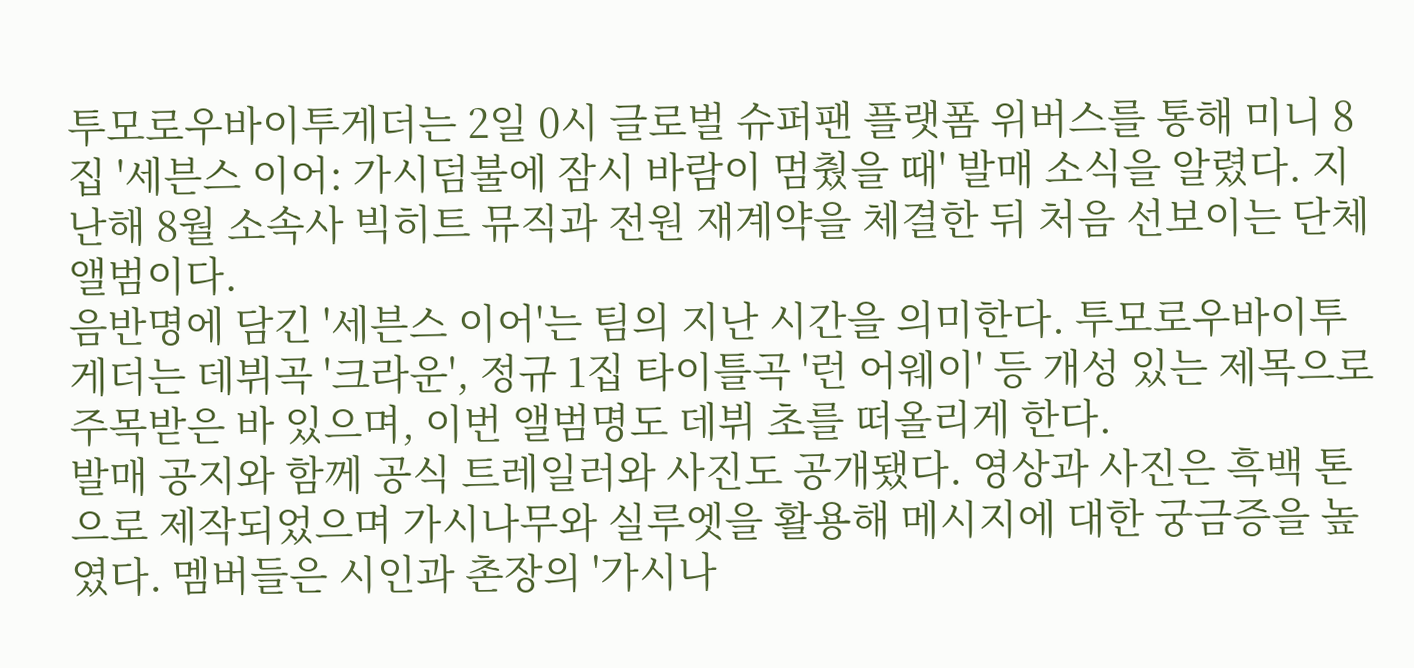투모로우바이투게더는 2일 0시 글로벌 슈퍼팬 플랫폼 위버스를 통해 미니 8집 '세븐스 이어: 가시덤불에 잠시 바람이 멈췄을 때' 발매 소식을 알렸다. 지난해 8월 소속사 빅히트 뮤직과 전원 재계약을 체결한 뒤 처음 선보이는 단체 앨범이다.
음반명에 담긴 '세븐스 이어'는 팀의 지난 시간을 의미한다. 투모로우바이투게더는 데뷔곡 '크라운', 정규 1집 타이틀곡 '런 어웨이' 등 개성 있는 제목으로 주목받은 바 있으며, 이번 앨범명도 데뷔 초를 떠올리게 한다.
발매 공지와 함께 공식 트레일러와 사진도 공개됐다. 영상과 사진은 흑백 톤으로 제작되었으며 가시나무와 실루엣을 활용해 메시지에 대한 궁금증을 높였다. 멤버들은 시인과 촌장의 '가시나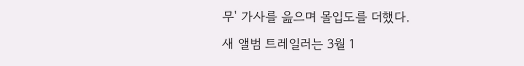무' 가사를 읊으며 몰입도를 더했다.
새 앨범 트레일러는 3월 1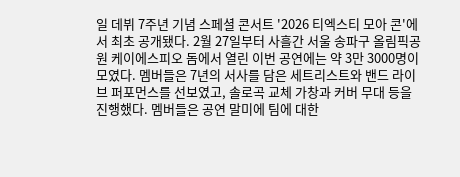일 데뷔 7주년 기념 스페셜 콘서트 '2026 티엑스티 모아 콘'에서 최초 공개됐다. 2월 27일부터 사흘간 서울 송파구 올림픽공원 케이에스피오 돔에서 열린 이번 공연에는 약 3만 3000명이 모였다. 멤버들은 7년의 서사를 담은 세트리스트와 밴드 라이브 퍼포먼스를 선보였고, 솔로곡 교체 가창과 커버 무대 등을 진행했다. 멤버들은 공연 말미에 팀에 대한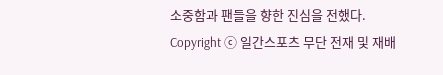소중함과 팬들을 향한 진심을 전했다.
Copyright ⓒ 일간스포츠 무단 전재 및 재배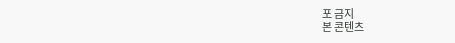포 금지
본 콘텐츠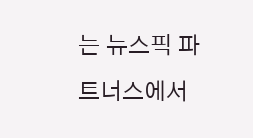는 뉴스픽 파트너스에서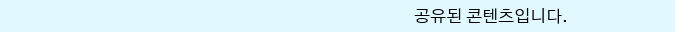공유된 콘텐츠입니다.